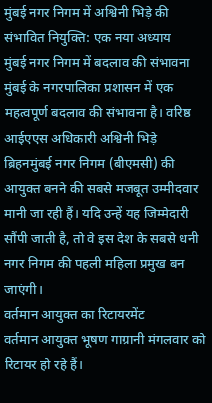मुंबई नगर निगम में अश्विनी भिड़े की संभावित नियुक्ति: एक नया अध्याय
मुंबई नगर निगम में बदलाव की संभावना
मुंबई के नगरपालिका प्रशासन में एक महत्वपूर्ण बदलाव की संभावना है। वरिष्ठ आईएएस अधिकारी अश्विनी भिड़े ब्रिहनमुंबई नगर निगम (बीएमसी) की आयुक्त बनने की सबसे मजबूत उम्मीदवार मानी जा रही हैं। यदि उन्हें यह जिम्मेदारी सौंपी जाती है, तो वे इस देश के सबसे धनी नगर निगम की पहली महिला प्रमुख बन जाएंगी।
वर्तमान आयुक्त का रिटायरमेंट
वर्तमान आयुक्त भूषण गाग्रानी मंगलवार को रिटायर हो रहे हैं।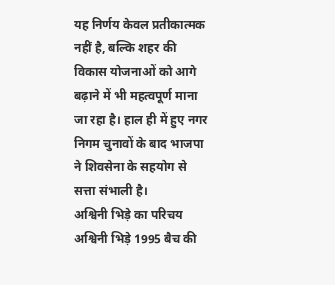यह निर्णय केवल प्रतीकात्मक नहीं है, बल्कि शहर की विकास योजनाओं को आगे बढ़ाने में भी महत्वपूर्ण माना जा रहा है। हाल ही में हुए नगर निगम चुनावों के बाद भाजपा ने शिवसेना के सहयोग से सत्ता संभाली है।
अश्विनी भिड़े का परिचय
अश्विनी भिड़े 1995 बैच की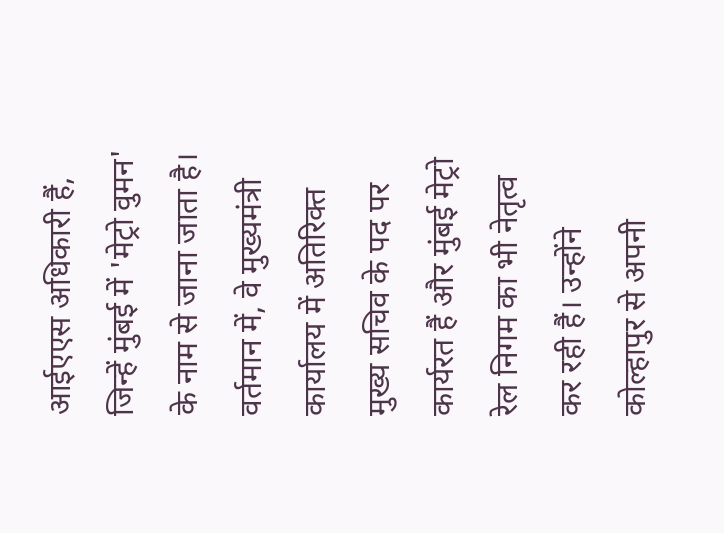आईएएस अधिकारी हैं, जिन्हें मुंबई में 'मेट्रो वुमन' के नाम से जाना जाता है। वर्तमान में, वे मुख्यमंत्री कार्यालय में अतिरिक्त मुख्य सचिव के पद पर कार्यरत हैं और मुंबई मेट्रो रेल निगम का भी नेतृत्व कर रही हैं। उन्होंने कोल्हापुर से अपनी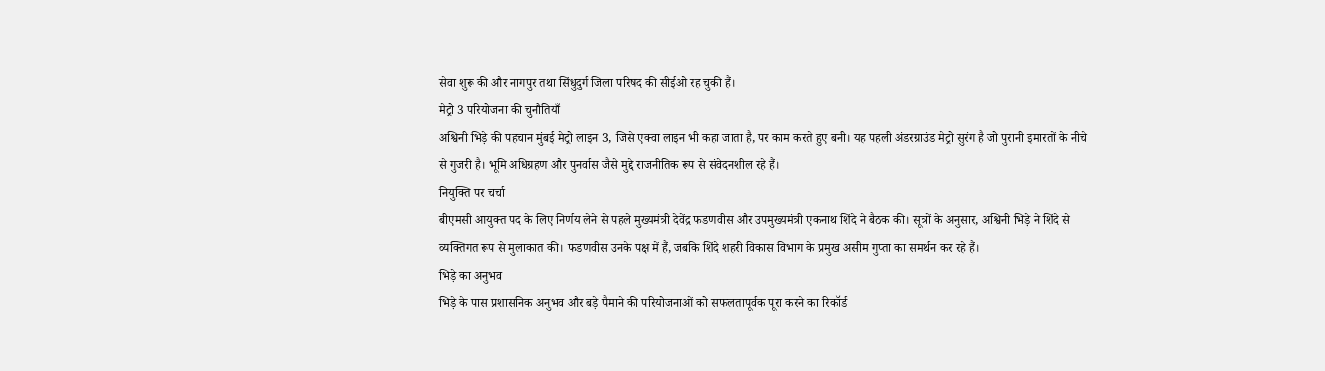सेवा शुरू की और नागपुर तथा सिंधुदुर्ग जिला परिषद की सीईओ रह चुकी हैं।
मेट्रो 3 परियोजना की चुनौतियाँ
अश्विनी भिड़े की पहचान मुंबई मेट्रो लाइन 3, जिसे एक्वा लाइन भी कहा जाता है, पर काम करते हुए बनी। यह पहली अंडरग्राउंड मेट्रो सुरंग है जो पुरानी इमारतों के नीचे से गुजरी है। भूमि अधिग्रहण और पुनर्वास जैसे मुद्दे राजनीतिक रूप से संवेदनशील रहे हैं।
नियुक्ति पर चर्चा
बीएमसी आयुक्त पद के लिए निर्णय लेने से पहले मुख्यमंत्री देवेंद्र फडणवीस और उपमुख्यमंत्री एकनाथ शिंदे ने बैठक की। सूत्रों के अनुसार, अश्विनी भिड़े ने शिंदे से व्यक्तिगत रूप से मुलाकात की। फडणवीस उनके पक्ष में हैं, जबकि शिंदे शहरी विकास विभाग के प्रमुख असीम गुप्ता का समर्थन कर रहे हैं।
भिड़े का अनुभव
भिड़े के पास प्रशासनिक अनुभव और बड़े पैमाने की परियोजनाओं को सफलतापूर्वक पूरा करने का रिकॉर्ड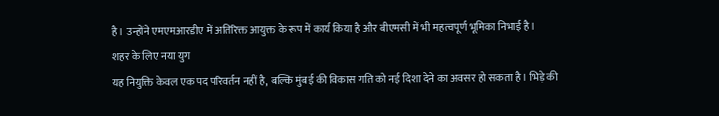है। उन्होंने एमएमआरडीए में अतिरिक्त आयुक्त के रूप में कार्य किया है और बीएमसी में भी महत्वपूर्ण भूमिका निभाई है।
शहर के लिए नया युग
यह नियुक्ति केवल एक पद परिवर्तन नहीं है, बल्कि मुंबई की विकास गति को नई दिशा देने का अवसर हो सकता है। भिड़े की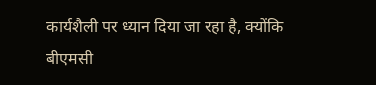कार्यशैली पर ध्यान दिया जा रहा है, क्योंकि बीएमसी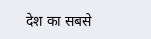देश का सबसे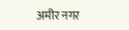अमीर नगर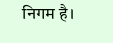निगम है।